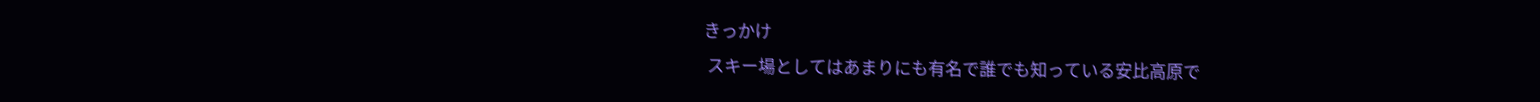きっかけ
 スキー場としてはあまりにも有名で誰でも知っている安比高原で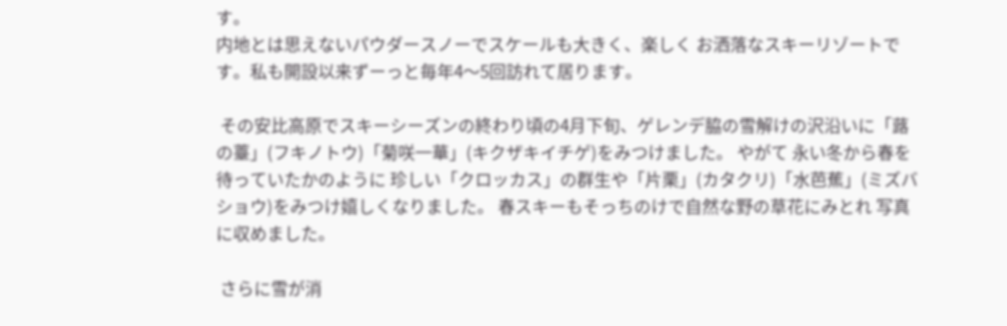す。
内地とは思えないパウダースノーでスケールも大きく、楽しく お洒落なスキーリゾートです。私も開設以来ずーっと毎年4〜5回訪れて居ります。

 その安比高原でスキーシーズンの終わり頃の4月下旬、ゲレンデ脇の雪解けの沢沿いに「蕗の薹」(フキノトウ)「菊咲一華」(キクザキイチゲ)をみつけました。 やがて 永い冬から春を待っていたかのように 珍しい「クロッカス」の群生や「片栗」(カタクリ)「水芭蕉」(ミズバショウ)をみつけ嬉しくなりました。 春スキーもそっちのけで自然な野の草花にみとれ 写真に収めました。

 さらに雪が消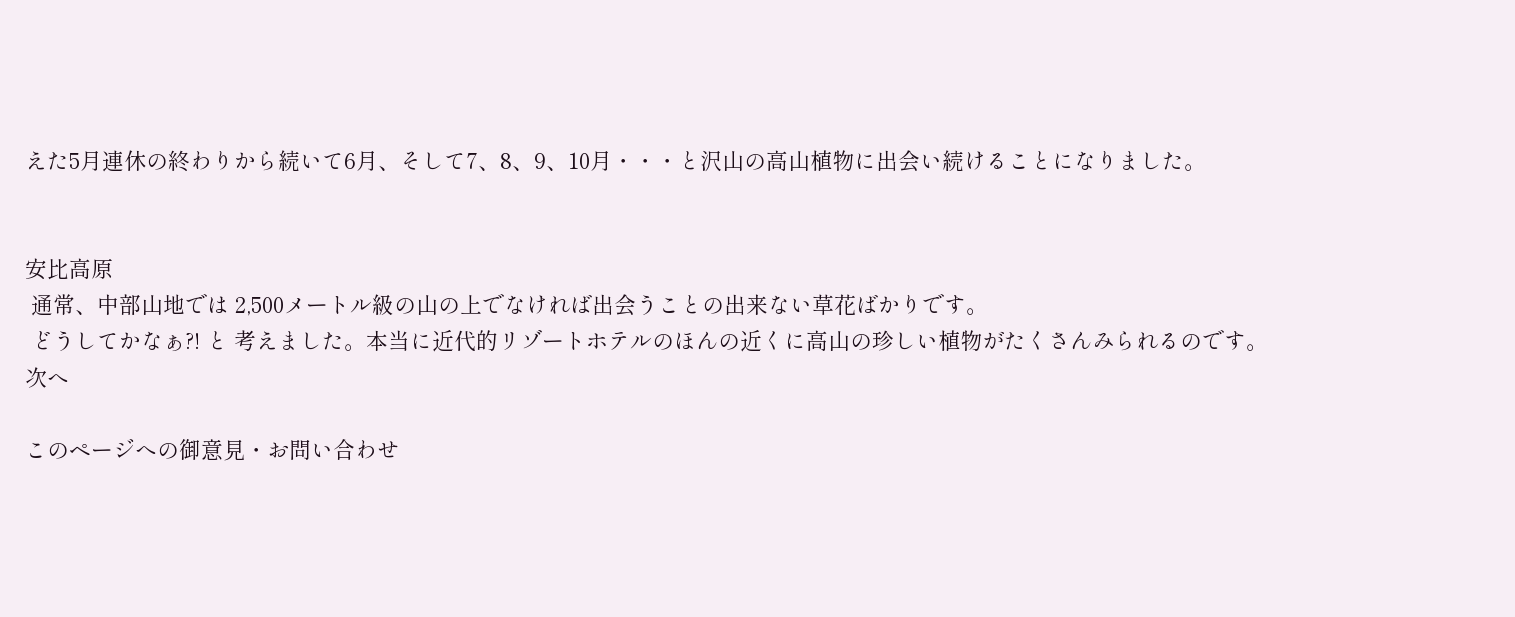えた5月連休の終わりから続いて6月、そして7、8、9、10月・・・と沢山の高山植物に出会い続けることになりました。


安比高原
 通常、中部山地では 2,500メートル級の山の上でなければ出会うことの出来ない草花ばかりです。
 どうしてかなぁ?! と 考えました。本当に近代的リゾートホテルのほんの近くに高山の珍しい植物がたくさんみられるのです。
次へ

このページへの御意見・お問い合わせ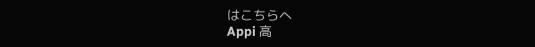はこちらへ
Appi 高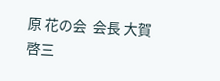原 花の会  会長 大賀 啓三